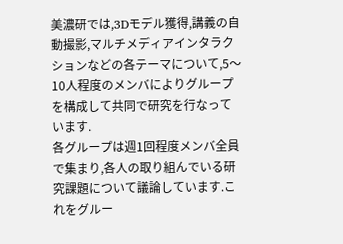美濃研では,3Dモデル獲得,講義の自動撮影,マルチメディアインタラクションなどの各テーマについて,5〜10人程度のメンバによりグループを構成して共同で研究を行なっています.
各グループは週1回程度メンバ全員で集まり,各人の取り組んでいる研究課題について議論しています.これをグルー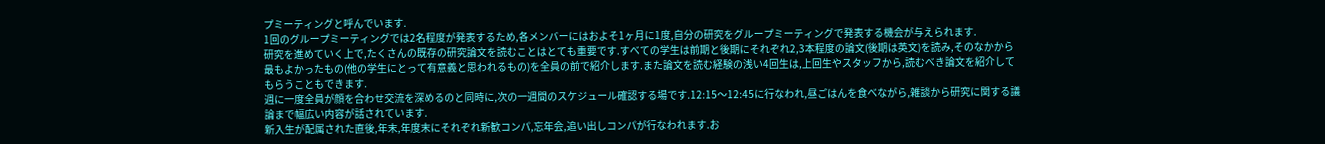プミーティングと呼んでいます.
1回のグループミーティングでは2名程度が発表するため,各メンバーにはおよそ1ヶ月に1度,自分の研究をグループミーティングで発表する機会が与えられます.
研究を進めていく上で,たくさんの既存の研究論文を読むことはとても重要です.すべての学生は前期と後期にそれぞれ2,3本程度の論文(後期は英文)を読み,そのなかから最もよかったもの(他の学生にとって有意義と思われるもの)を全員の前で紹介します.また論文を読む経験の浅い4回生は,上回生やスタッフから,読むべき論文を紹介してもらうこともできます.
週に一度全員が顔を合わせ交流を深めるのと同時に,次の一週間のスケジュール確認する場です.12:15〜12:45に行なわれ,昼ごはんを食べながら,雑談から研究に関する議論まで幅広い内容が話されています.
新入生が配属された直後,年末,年度末にそれぞれ新歓コンパ,忘年会,追い出しコンパが行なわれます.お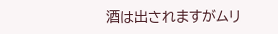酒は出されますがムリ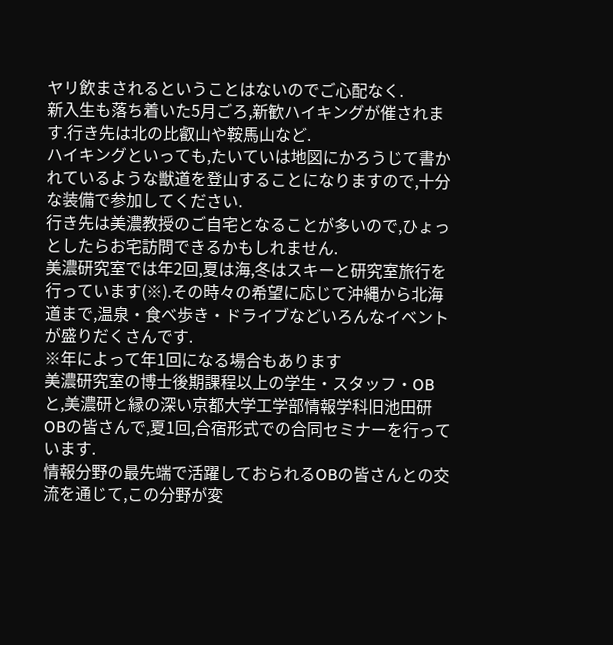ヤリ飲まされるということはないのでご心配なく.
新入生も落ち着いた5月ごろ,新歓ハイキングが催されます.行き先は北の比叡山や鞍馬山など.
ハイキングといっても,たいていは地図にかろうじて書かれているような獣道を登山することになりますので,十分な装備で参加してください.
行き先は美濃教授のご自宅となることが多いので,ひょっとしたらお宅訪問できるかもしれません.
美濃研究室では年2回,夏は海,冬はスキーと研究室旅行を行っています(※).その時々の希望に応じて沖縄から北海道まで,温泉・食べ歩き・ドライブなどいろんなイベントが盛りだくさんです.
※年によって年1回になる場合もあります
美濃研究室の博士後期課程以上の学生・スタッフ・OBと,美濃研と縁の深い京都大学工学部情報学科旧池田研OBの皆さんで,夏1回,合宿形式での合同セミナーを行っています.
情報分野の最先端で活躍しておられるOBの皆さんとの交流を通じて,この分野が変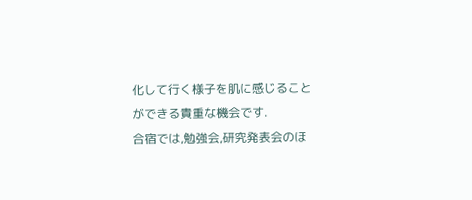化して行く様子を肌に感じることができる貴重な機会です.
合宿では,勉強会,研究発表会のほ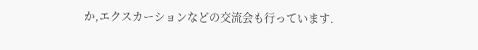か,エクスカーションなどの交流会も行っています.